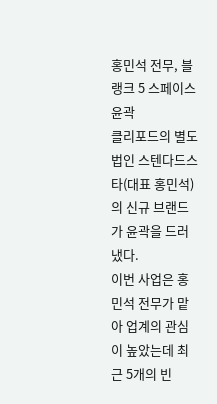홍민석 전무, 블랭크 5 스페이스 윤곽
클리포드의 별도법인 스텐다드스타(대표 홍민석)의 신규 브랜드가 윤곽을 드러냈다.
이번 사업은 홍민석 전무가 맡아 업계의 관심이 높았는데 최근 5개의 빈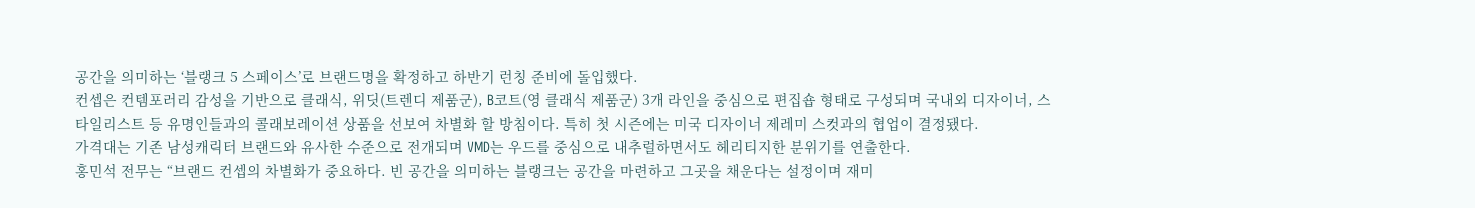공간을 의미하는 ‘블랭크 5 스페이스’로 브랜드명을 확정하고 하반기 런칭 준비에 돌입했다.
컨셉은 컨템포러리 감성을 기반으로 클래식, 위딧(트렌디 제품군), B코트(영 클래식 제품군) 3개 라인을 중심으로 편집숍 형태로 구성되며 국내외 디자이너, 스타일리스트 등 유명인들과의 콜래보레이션 상품을 선보여 차별화 할 방침이다. 특히 첫 시즌에는 미국 디자이너 제레미 스컷과의 협업이 결정됐다.
가격대는 기존 남성캐릭터 브랜드와 유사한 수준으로 전개되며 VMD는 우드를 중심으로 내추럴하면서도 헤리티지한 분위기를 연출한다.
홍민석 전무는 “브랜드 컨셉의 차별화가 중요하다. 빈 공간을 의미하는 블랭크는 공간을 마련하고 그곳을 채운다는 설정이며 재미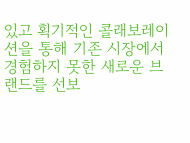있고 획기적인 콜래보레이션을 통해 기존 시장에서 경험하지 못한 새로운 브랜드를 선보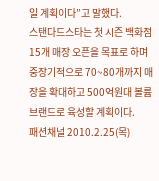일 계획이다”고 말했다.
스탠다드스타는 첫 시즌 백화점 15개 매장 오픈을 목표로 하며 중장기적으로 70~80개까지 매장을 확대하고 500억원대 볼륨 브랜드로 육성할 계획이다.
패션채널 2010.2.25(목)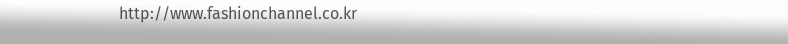http://www.fashionchannel.co.kr